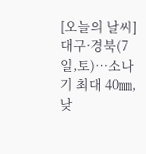[오늘의 날씨]대구·경북(7일,토)…소나기 최대 40㎜, 낮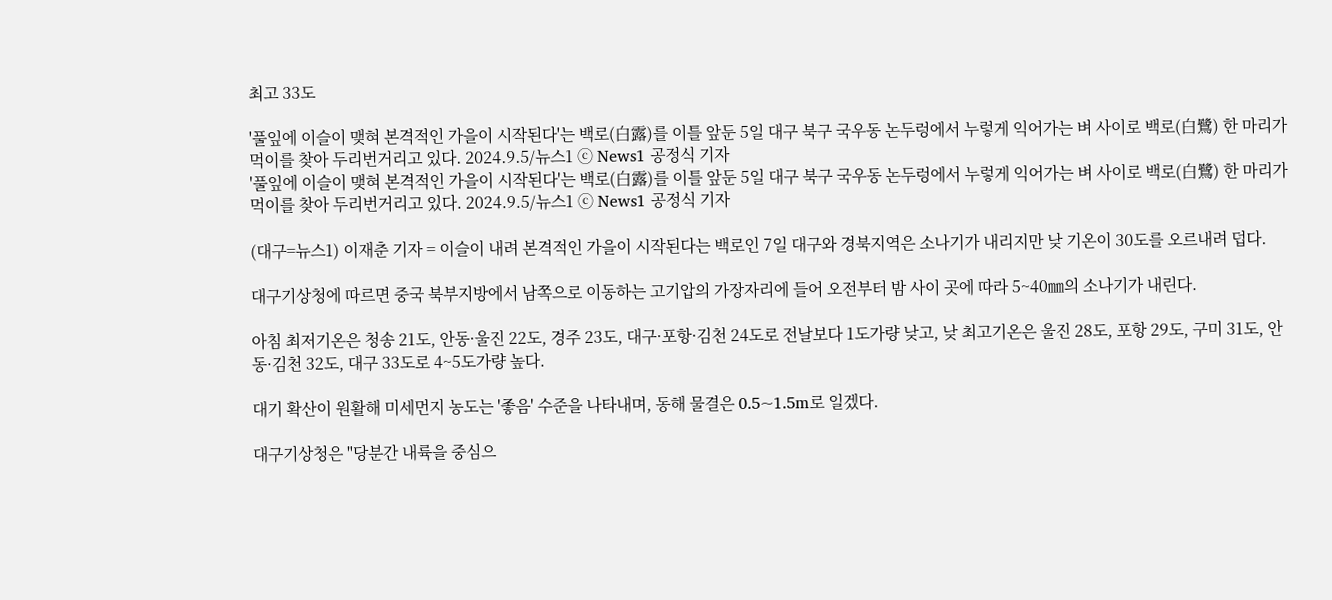최고 33도

'풀잎에 이슬이 맺혀 본격적인 가을이 시작된다'는 백로(白露)를 이틀 앞둔 5일 대구 북구 국우동 논두렁에서 누렇게 익어가는 벼 사이로 백로(白鷺) 한 마리가 먹이를 찾아 두리번거리고 있다. 2024.9.5/뉴스1 ⓒ News1 공정식 기자
'풀잎에 이슬이 맺혀 본격적인 가을이 시작된다'는 백로(白露)를 이틀 앞둔 5일 대구 북구 국우동 논두렁에서 누렇게 익어가는 벼 사이로 백로(白鷺) 한 마리가 먹이를 찾아 두리번거리고 있다. 2024.9.5/뉴스1 ⓒ News1 공정식 기자

(대구=뉴스1) 이재춘 기자 = 이슬이 내려 본격적인 가을이 시작된다는 백로인 7일 대구와 경북지역은 소나기가 내리지만 낮 기온이 30도를 오르내려 덥다.

대구기상청에 따르면 중국 북부지방에서 남쪽으로 이동하는 고기압의 가장자리에 들어 오전부터 밤 사이 곳에 따라 5~40㎜의 소나기가 내린다.

아침 최저기온은 청송 21도, 안동·울진 22도, 경주 23도, 대구·포항·김천 24도로 전날보다 1도가량 낮고, 낮 최고기온은 울진 28도, 포항 29도, 구미 31도, 안동·김천 32도, 대구 33도로 4~5도가량 높다.

대기 확산이 원활해 미세먼지 농도는 '좋음' 수준을 나타내며, 동해 물결은 0.5~1.5m로 일겠다.

대구기상청은 "당분간 내륙을 중심으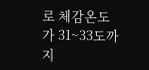로 체감온도가 31~33도까지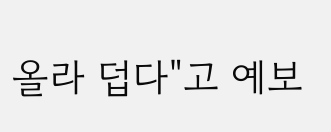올라 덥다"고 예보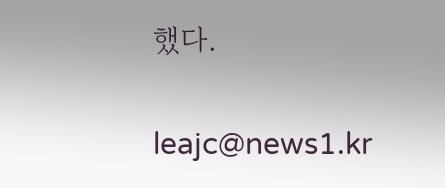했다.

leajc@news1.kr